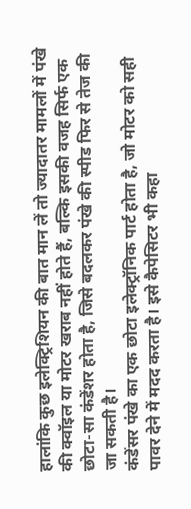हालांकि कुछ इलेक्ट्रिशियन की बात मान लें तो ज्यादातर मामलों में पंखे की क्वॉइल या मोटर खराब नहीं होते हैं, बल्कि इसकी वजह सिर्फ एक छोटा-सा कंडेंशर होता है, जिसे बदलकर पंखे की स्पीड फिर से तेज की जा सकती है।
कंडेंसर पंखे का एक छोटा इलेक्ट्रॉनिक पार्ट होता है, जो मोटर को सही पावर देने में मदद करता है। इसे कैपेसिटर भी कहा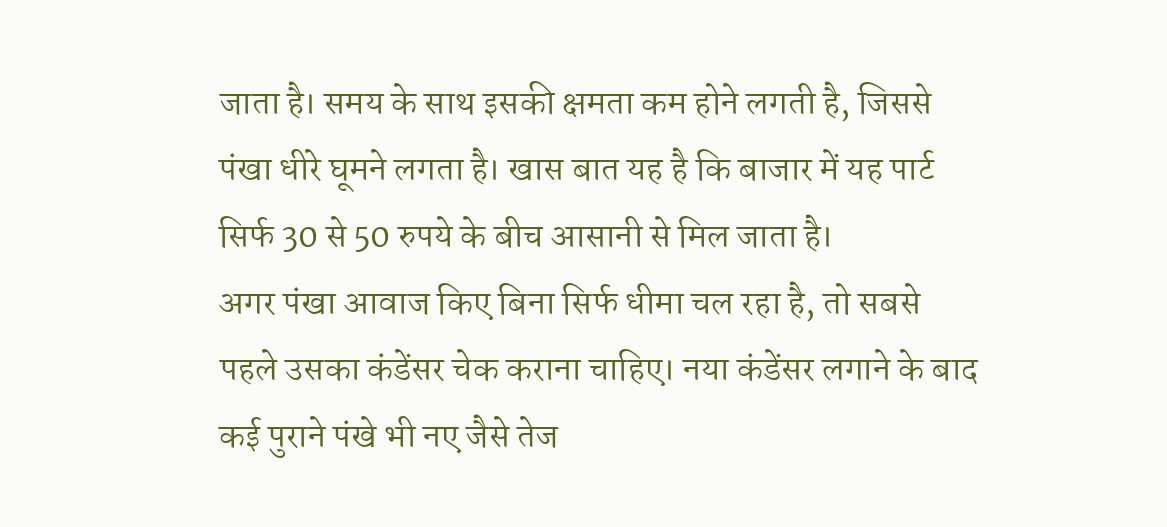जाता है। समय के साथ इसकी क्षमता कम होने लगती है, जिससे पंखा धीरे घूमने लगता है। खास बात यह है कि बाजार में यह पार्ट सिर्फ 30 से 50 रुपये के बीच आसानी से मिल जाता है।
अगर पंखा आवाज किए बिना सिर्फ धीमा चल रहा है, तो सबसे पहले उसका कंडेंसर चेक कराना चाहिए। नया कंडेंसर लगाने के बाद कई पुराने पंखे भी नए जैसे तेज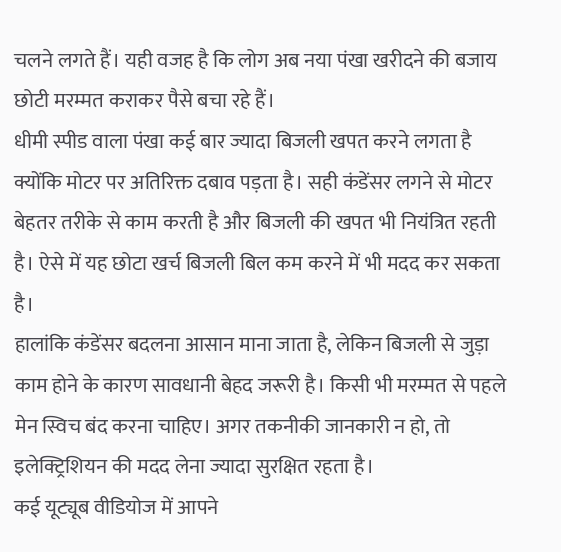चलने लगते हैं। यही वजह है कि लोग अब नया पंखा खरीदने की बजाय छोटी मरम्मत कराकर पैसे बचा रहे हैं।
धीमी स्पीड वाला पंखा कई बार ज्यादा बिजली खपत करने लगता है क्योंकि मोटर पर अतिरिक्त दबाव पड़ता है। सही कंडेंसर लगने से मोटर बेहतर तरीके से काम करती है और बिजली की खपत भी नियंत्रित रहती है। ऐसे में यह छोटा खर्च बिजली बिल कम करने में भी मदद कर सकता है।
हालांकि कंडेंसर बदलना आसान माना जाता है, लेकिन बिजली से जुड़ा काम होने के कारण सावधानी बेहद जरूरी है। किसी भी मरम्मत से पहले मेन स्विच बंद करना चाहिए। अगर तकनीकी जानकारी न हो, तो इलेक्ट्रिशियन की मदद लेना ज्यादा सुरक्षित रहता है।
कई यूट्यूब वीडियोज में आपने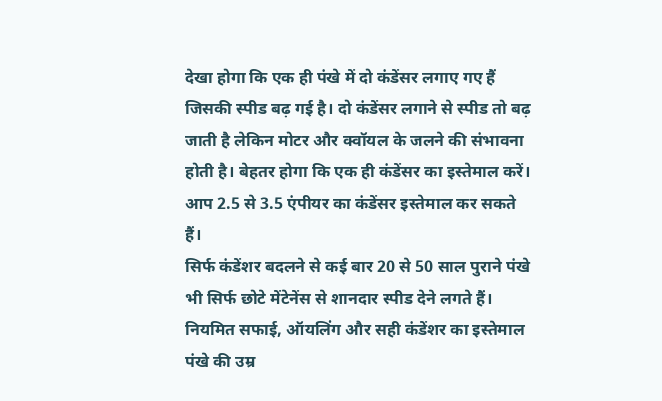देखा होगा कि एक ही पंखे में दो कंडेंसर लगाए गए हैं जिसकी स्पीड बढ़ गई है। दो कंडेंसर लगाने से स्पीड तो बढ़ जाती है लेकिन मोटर और क्वॉयल के जलने की संभावना होती है। बेहतर होगा कि एक ही कंडेंसर का इस्तेमाल करें। आप 2.5 से 3.5 एंपीयर का कंडेंसर इस्तेमाल कर सकते हैं।
सिर्फ कंडेंशर बदलने से कई बार 20 से 50 साल पुराने पंखे भी सिर्फ छोटे मेंटेनेंस से शानदार स्पीड देने लगते हैं। नियमित सफाई, ऑयलिंग और सही कंडेंशर का इस्तेमाल पंखे की उम्र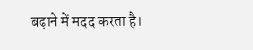बढ़ाने में मदद करता है।